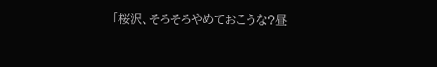「桜沢、そろそろやめておこうな?昼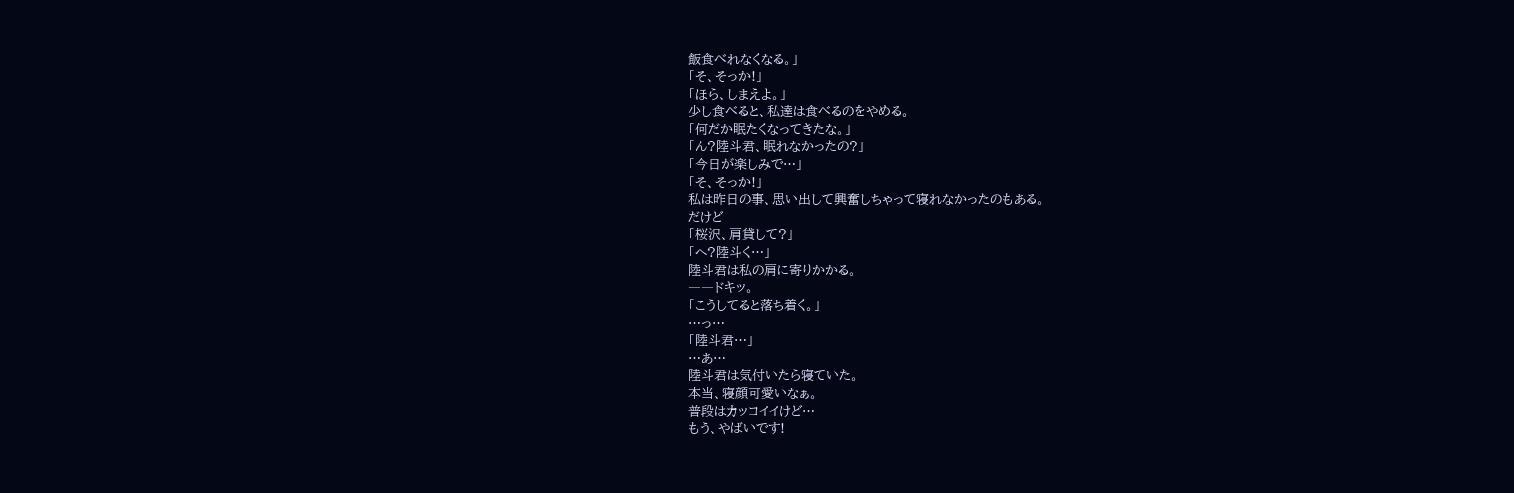飯食べれなくなる。」
「そ、そっか!」
「ほら、しまえよ。」
少し食べると、私達は食べるのをやめる。
「何だか眠たくなってきたな。」
「ん?陸斗君、眠れなかったの?」
「今日が楽しみで…」
「そ、そっか!」
私は昨日の事、思い出して興奮しちゃって寝れなかったのもある。
だけど
「桜沢、肩貸して?」
「へ?陸斗く…」
陸斗君は私の肩に寄りかかる。
――ドキッ。
「こうしてると落ち着く。」
…っ…
「陸斗君…」
…あ…
陸斗君は気付いたら寝ていた。
本当、寝顔可愛いなぁ。
普段はカッコイイけど…
もう、やばいです!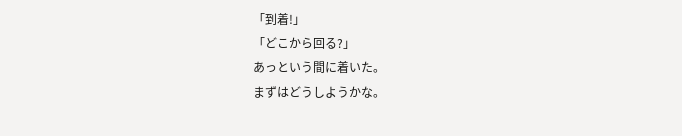「到着!」
「どこから回る?」
あっという間に着いた。
まずはどうしようかな。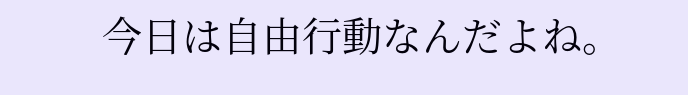今日は自由行動なんだよね。